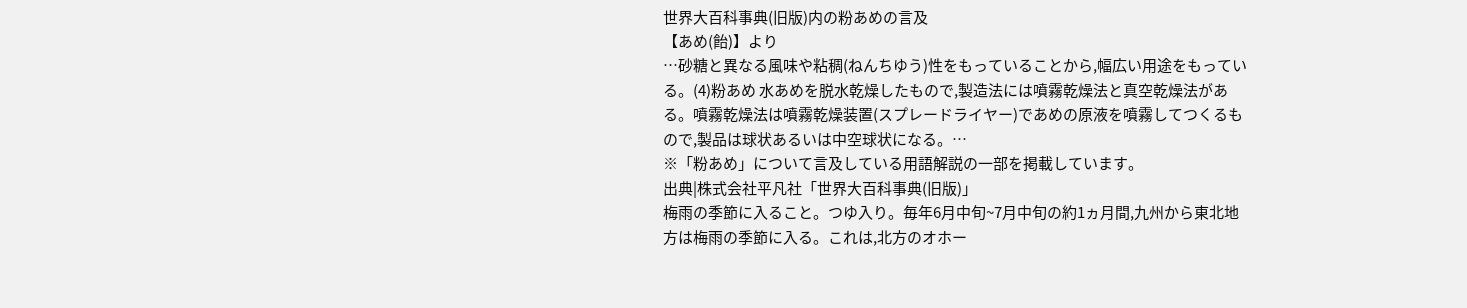世界大百科事典(旧版)内の粉あめの言及
【あめ(飴)】より
…砂糖と異なる風味や粘稠(ねんちゆう)性をもっていることから,幅広い用途をもっている。(4)粉あめ 水あめを脱水乾燥したもので,製造法には噴霧乾燥法と真空乾燥法がある。噴霧乾燥法は噴霧乾燥装置(スプレードライヤー)であめの原液を噴霧してつくるもので,製品は球状あるいは中空球状になる。…
※「粉あめ」について言及している用語解説の一部を掲載しています。
出典|株式会社平凡社「世界大百科事典(旧版)」
梅雨の季節に入ること。つゆ入り。毎年6月中旬~7月中旬の約1ヵ月間,九州から東北地方は梅雨の季節に入る。これは,北方のオホー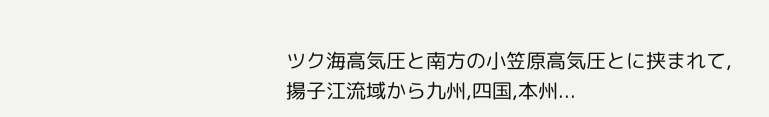ツク海高気圧と南方の小笠原高気圧とに挟まれて,揚子江流域から九州,四国,本州...